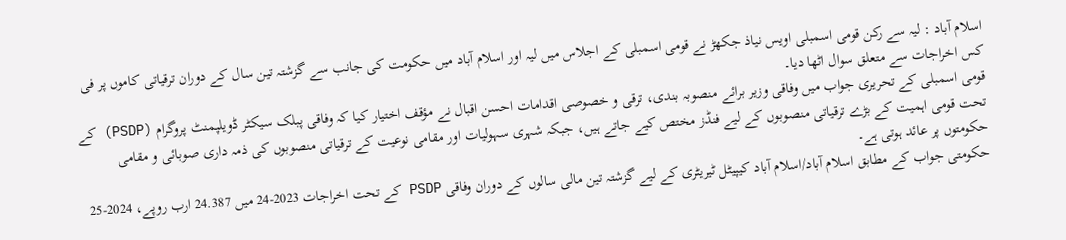اسلام آباد : لیہ سے رکن قومی اسمبلی اویس نیاذ جکھڑ نے قومی اسمبلی کے اجلاس میں لیہ اور اسلام آباد میں حکومت کی جانب سے گزشتہ تین سال کے دوران ترقیاتی کاموں پر فی کس اخراجات سے متعلق سوال اٹھا دیا۔
قومی اسمبلی کے تحریری جواب میں وفاقی وزیر برائے منصوبہ بندی، ترقی و خصوصی اقدامات احسن اقبال نے مؤقف اختیار کیا کہ وفاقی پبلک سیکٹر ڈویلپمنٹ پروگرام (PSDP) کے تحت قومی اہمیت کے بڑے ترقیاتی منصوبوں کے لیے فنڈز مختص کیے جاتے ہیں، جبکہ شہری سہولیات اور مقامی نوعیت کے ترقیاتی منصوبوں کی ذمہ داری صوبائی و مقامی حکومتوں پر عائد ہوتی ہے۔
حکومتی جواب کے مطابق اسلام آباد/اسلام آباد کیپیٹل ٹیریٹری کے لیے گزشتہ تین مالی سالوں کے دوران وفاقی PSDP کے تحت اخراجات 2023-24 میں 24.387 ارب روپے، 2024-25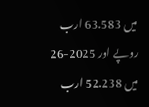میں 63.583 ارب روپے اور 2025-26 میں 52.238 ارب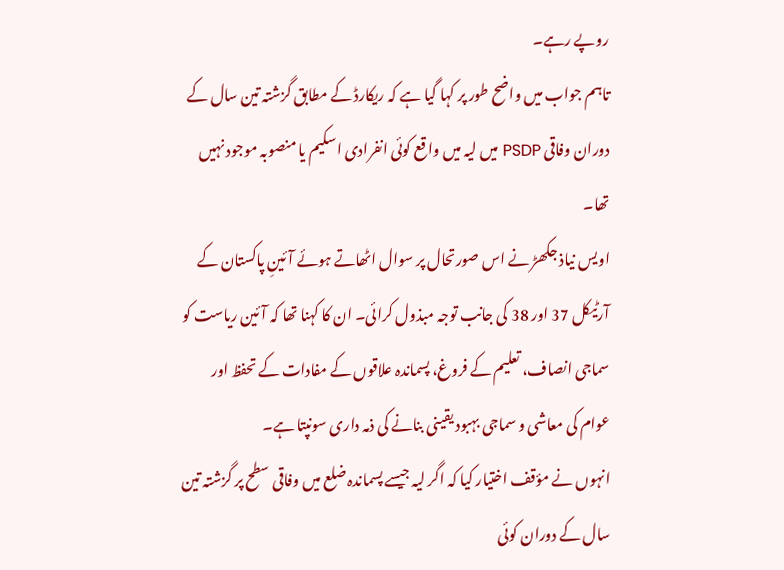روپے رہے۔
تاہم جواب میں واضح طور پر کہا گیا ہے کہ ریکارڈ کے مطابق گزشتہ تین سال کے دوران وفاقی PSDP میں لیہ میں واقع کوئی انفرادی اسکیم یا منصوبہ موجود نہیں تھا۔
اویس نیاذ جکھڑ نے اس صورتحال پر سوال اٹھاتے ہوئے آئینِ پاکستان کے آرٹیکل 37 اور 38 کی جانب توجہ مبذول کرائی۔ ان کا کہنا تھا کہ آئین ریاست کو سماجی انصاف، تعلیم کے فروغ، پسماندہ علاقوں کے مفادات کے تحفظ اور عوام کی معاشی و سماجی بہبود یقینی بنانے کی ذمہ داری سونپتا ہے۔
انہوں نے مؤقف اختیار کیا کہ اگر لیہ جیسے پسماندہ ضلع میں وفاقی سطح پر گزشتہ تین سال کے دوران کوئی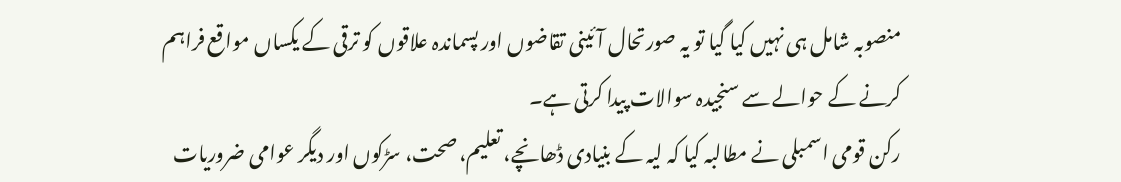منصوبہ شامل ہی نہیں کیا گیا تو یہ صورتحال آئینی تقاضوں اور پسماندہ علاقوں کو ترقی کے یکساں مواقع فراہم کرنے کے حوالے سے سنجیدہ سوالات پیدا کرتی ہے۔
رکن قومی اسمبلی نے مطالبہ کیا کہ لیہ کے بنیادی ڈھانچے، تعلیم، صحت، سڑکوں اور دیگر عوامی ضروریات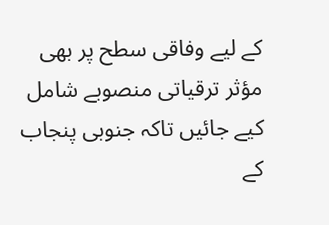کے لیے وفاقی سطح پر بھی مؤثر ترقیاتی منصوبے شامل کیے جائیں تاکہ جنوبی پنجاب کے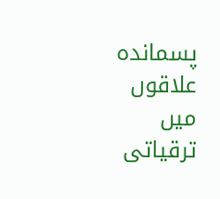پسماندہ علاقوں میں ترقیاتی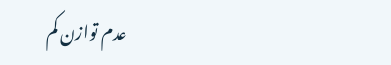عدم توازن کم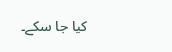کیا جا سکے۔